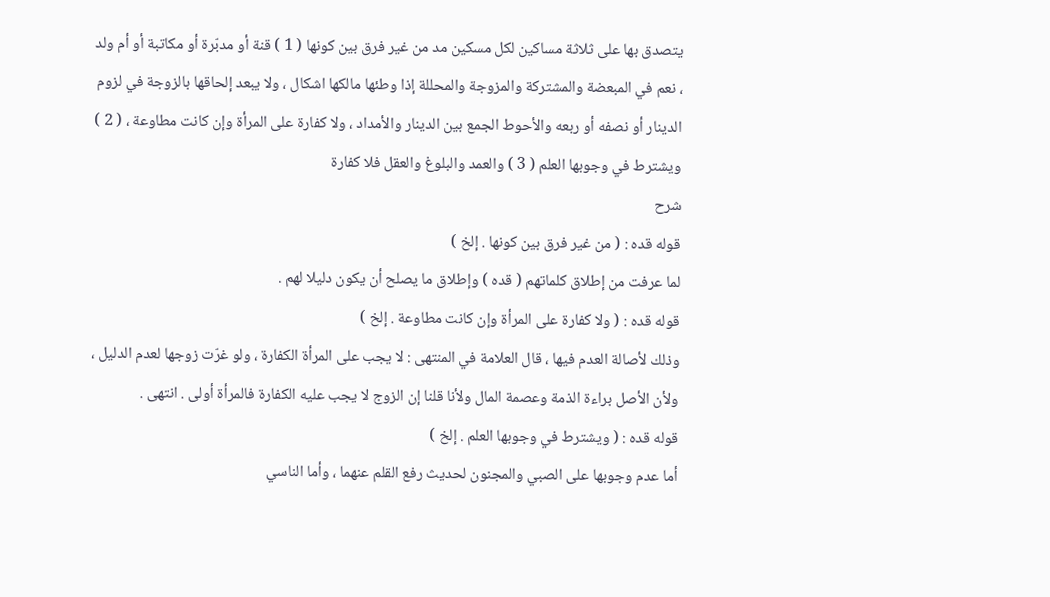يتصدق بها على ثلاثة مساكين لكل مسكين مد من غير فرق بين كونها ( 1 ) قنة أو مدبّرة أو مكاتبة أو أم ولد ، نعم في المبعضة والمشتركة والمزوجة والمحللة إذا وطئها مالكها اشكال ، ولا يبعد إلحاقها بالزوجة في لزوم الدينار أو نصفه أو ربعه والأحوط الجمع بين الدينار والأمداد ، ولا كفارة على المرأة وإن كانت مطاوعة ، ( 2 ) ويشترط في وجوبها العلم ( 3 ) والعمد والبلوغ والعقل فلا كفارة
شرح
قوله قده : ( من غير فرق بين كونها . إلخ )
لما عرفت من إطلاق كلماتهم ( قده ) وإطلاق ما يصلح أن يكون دليلا لهم .
قوله قده : ( ولا كفارة على المرأة وإن كانت مطاوعة . إلخ )
وذلك لأصالة العدم فيها ، قال العلامة في المنتهى : لا يجب على المرأة الكفارة ، ولو غرّت زوجها لعدم الدليل ، ولأن الأصل براءة الذمة وعصمة المال ولأنا قلنا إن الزوج لا يجب عليه الكفارة فالمرأة أولى . انتهى .
قوله قده : ( ويشترط في وجوبها العلم . إلخ )
أما عدم وجوبها على الصبي والمجنون لحديث رفع القلم عنهما ، وأما الناسي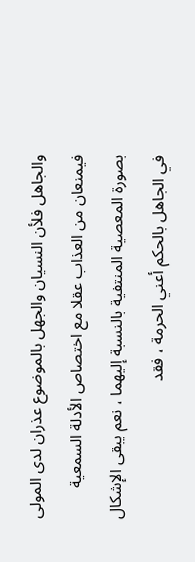والجاهل فلأن النسيان والجهل بالموضوع عذران لدى المولى فيمنعان من العذاب عقلا مع اختصاص الأدلة السمعية بصورة المعصية المنتفية بالنسبة إليهما ، نعم يبقى الإشكال في الجاهل بالحكم أعني الحرمة ، فقد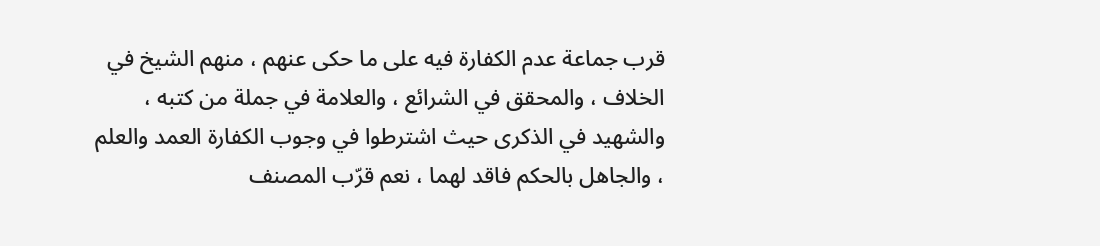قرب جماعة عدم الكفارة فيه على ما حكى عنهم ، منهم الشيخ في الخلاف ، والمحقق في الشرائع ، والعلامة في جملة من كتبه ، والشهيد في الذكرى حيث اشترطوا في وجوب الكفارة العمد والعلم ، والجاهل بالحكم فاقد لهما ، نعم قرّب المصنف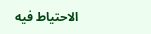الاحتياط فيه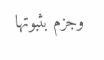وجزم بثبوتها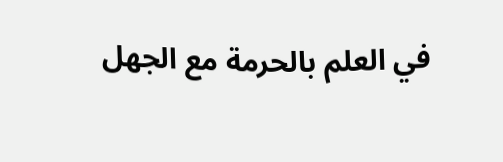في العلم بالحرمة مع الجهل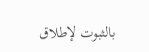بالثبوت لإطلاق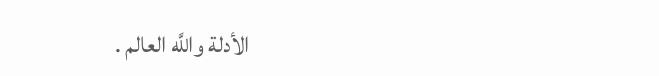الأدلة واللَّه العالم .